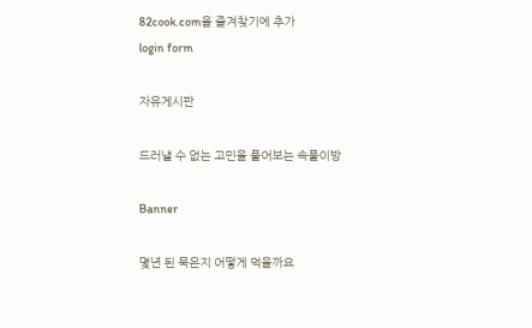82cook.com을 즐겨찾기에 추가
login form

자유게시판

드러낼 수 없는 고민을 풀어보는 속풀이방

Banner

몇년 된 묵은지 어떻게 먹을까요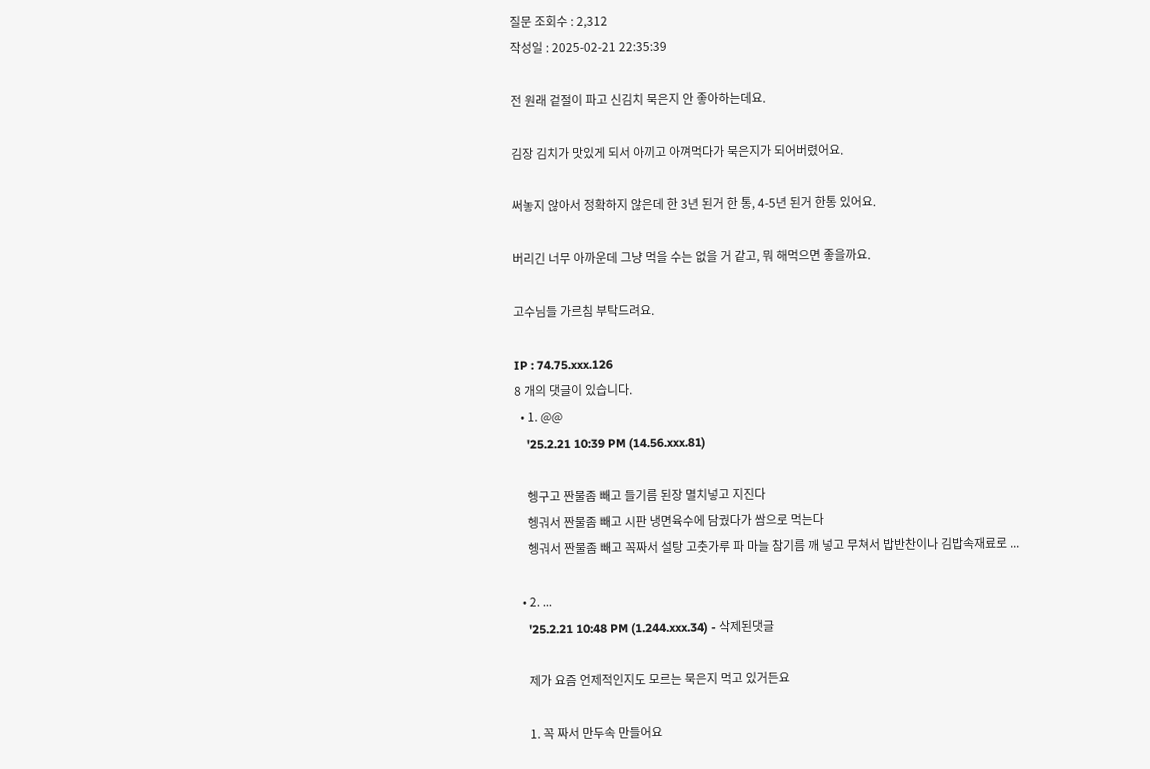질문 조회수 : 2,312
작성일 : 2025-02-21 22:35:39

전 원래 겉절이 파고 신김치 묵은지 안 좋아하는데요.

김장 김치가 맛있게 되서 아끼고 아껴먹다가 묵은지가 되어버렸어요.

써놓지 않아서 정확하지 않은데 한 3년 된거 한 통, 4-5년 된거 한통 있어요.

버리긴 너무 아까운데 그냥 먹을 수는 없을 거 같고, 뭐 해먹으면 좋을까요.

고수님들 가르침 부탁드려요.

IP : 74.75.xxx.126
8 개의 댓글이 있습니다.
  • 1. @@
    '25.2.21 10:39 PM (14.56.xxx.81)

    헹구고 짠물좀 빼고 들기름 된장 멸치넣고 지진다
    헹궈서 짠물좀 빼고 시판 냉면육수에 담궜다가 쌈으로 먹는다
    헹궈서 짠물좀 빼고 꼭짜서 설탕 고춧가루 파 마늘 참기름 깨 넣고 무쳐서 밥반찬이나 김밥속재료로 ...

  • 2. ...
    '25.2.21 10:48 PM (1.244.xxx.34) - 삭제된댓글

    제가 요즘 언제적인지도 모르는 묵은지 먹고 있거든요

    1. 꼭 짜서 만두속 만들어요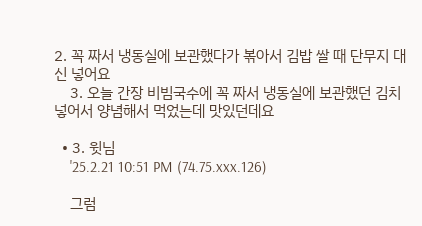2. 꼭 짜서 냉동실에 보관했다가 볶아서 김밥 쌀 때 단무지 대신 넣어요
    3. 오늘 간장 비빔국수에 꼭 짜서 냉동실에 보관했던 김치 넣어서 양념해서 먹었는데 맛있던데요

  • 3. 윗님
    '25.2.21 10:51 PM (74.75.xxx.126)

    그럼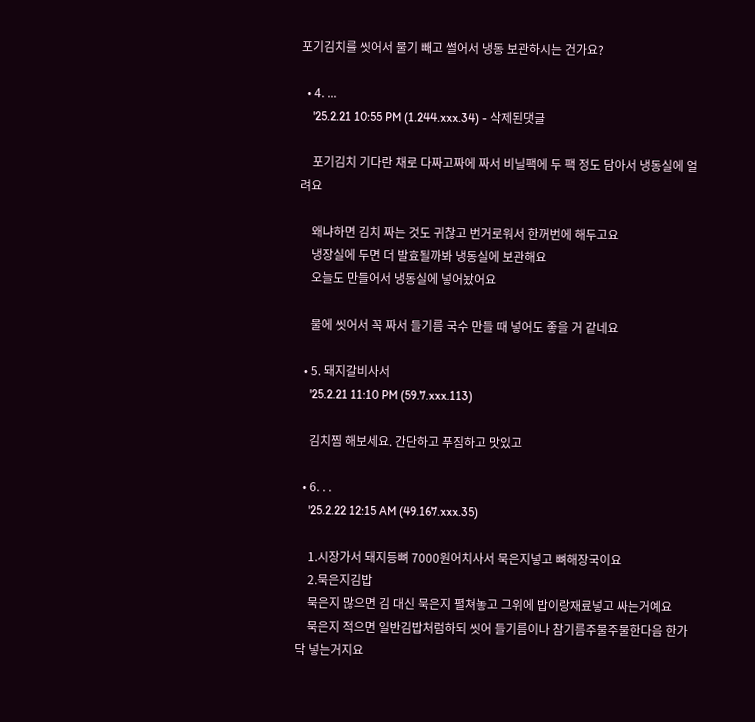포기김치를 씻어서 물기 빼고 썰어서 냉동 보관하시는 건가요?

  • 4. ...
    '25.2.21 10:55 PM (1.244.xxx.34) - 삭제된댓글

    포기김치 기다란 채로 다짜고짜에 짜서 비닐팩에 두 팩 정도 담아서 냉동실에 얼려요

    왜냐하면 김치 짜는 것도 귀찮고 번거로워서 한꺼번에 해두고요
    냉장실에 두면 더 발효될까봐 냉동실에 보관해요
    오늘도 만들어서 냉동실에 넣어놨어요

    물에 씻어서 꼭 짜서 들기름 국수 만들 때 넣어도 좋을 거 같네요

  • 5. 돼지갈비사서
    '25.2.21 11:10 PM (59.7.xxx.113)

    김치찜 해보세요. 간단하고 푸짐하고 맛있고

  • 6. . .
    '25.2.22 12:15 AM (49.167.xxx.35)

    1.시장가서 돼지등뼈 7000원어치사서 묵은지넣고 뼈해장국이요
    2.묵은지김밥
    묵은지 많으면 김 대신 묵은지 펼쳐놓고 그위에 밥이랑재료넣고 싸는거예요
    묵은지 적으면 일반김밥처럼하되 씻어 들기름이나 참기름주물주물한다음 한가닥 넣는거지요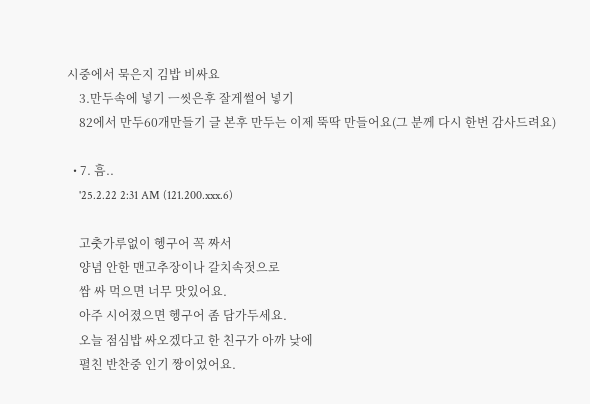시중에서 묵은지 김밥 비싸요
    3.만두속에 넣기 ㅡ씻은후 잘게썰어 넣기
    82에서 만두60개만들기 글 본후 만두는 이제 뚝딱 만들어요(그 분께 다시 한번 감사드려요)

  • 7. 흠..
    '25.2.22 2:31 AM (121.200.xxx.6)

    고춧가루없이 헹구어 꼭 짜서
    양념 안한 맨고추장이나 갈치속젓으로
    쌈 싸 먹으면 너무 맛있어요.
    아주 시어졌으면 헹구어 좀 담가두세요.
    오늘 점심밥 싸오겠다고 한 친구가 아까 낮에
    펼친 반찬중 인기 짱이었어요.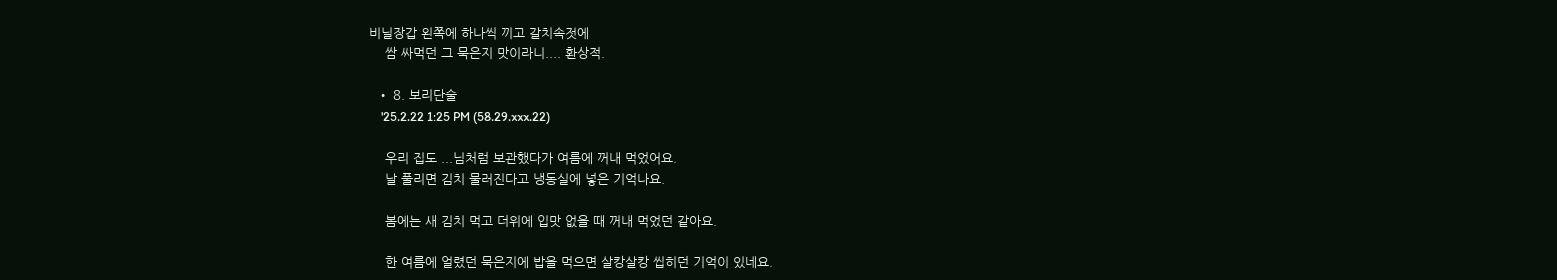비닐장갑 왼쪽에 하나씩 끼고 갈치속젓에
    쌈 싸먹던 그 묵은지 맛이라니.... 환상적.

  • 8. 보리단술
    '25.2.22 1:25 PM (58.29.xxx.22)

    우리 집도 ...님처럼 보관했다가 여름에 꺼내 먹었어요.
    날 풀리면 김치 물러진다고 냉동실에 넣은 기억나요.

    봄에는 새 김치 먹고 더위에 입맛 없을 때 꺼내 먹었던 같아요.

    한 여름에 얼렸던 묵은지에 밥을 먹으면 살캉살캉 씹히던 기억이 있네요.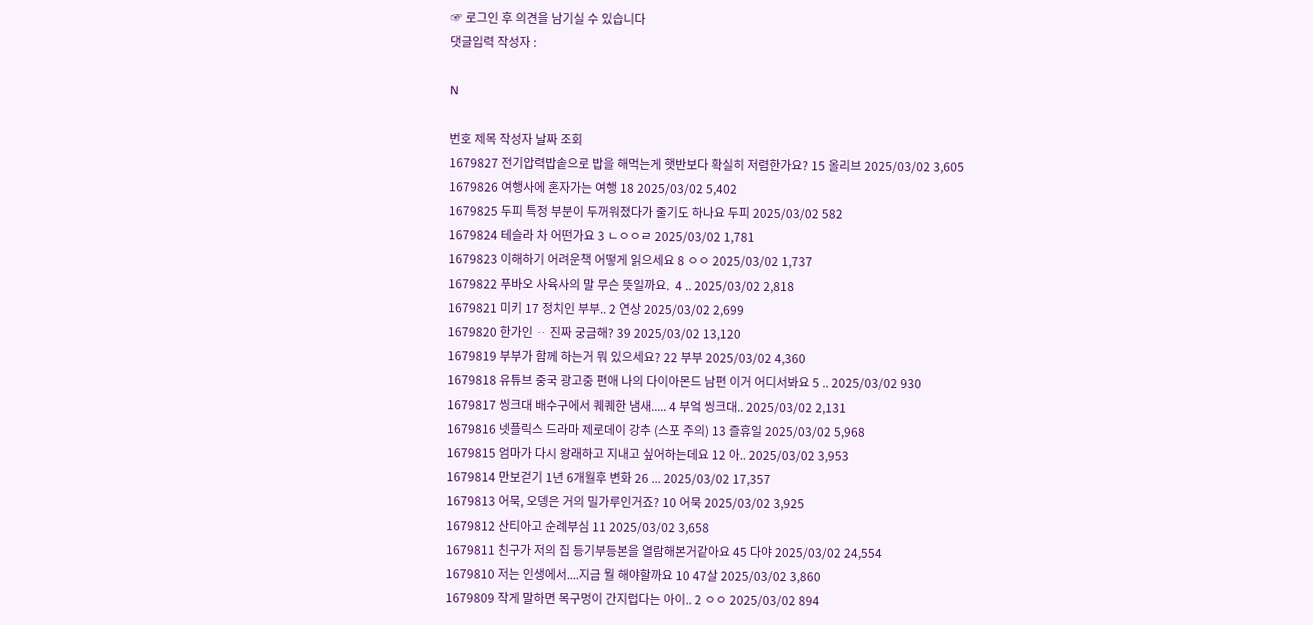☞ 로그인 후 의견을 남기실 수 있습니다
댓글입력 작성자 :

N

번호 제목 작성자 날짜 조회
1679827 전기압력밥솥으로 밥을 해먹는게 햇반보다 확실히 저렴한가요? 15 올리브 2025/03/02 3,605
1679826 여행사에 혼자가는 여행 18 2025/03/02 5,402
1679825 두피 특정 부분이 두꺼워졌다가 줄기도 하나요 두피 2025/03/02 582
1679824 테슬라 차 어떤가요 3 ㄴㅇㅇㄹ 2025/03/02 1,781
1679823 이해하기 어려운책 어떻게 읽으세요 8 ㅇㅇ 2025/03/02 1,737
1679822 푸바오 사육사의 말 무슨 뜻일까요.  4 .. 2025/03/02 2,818
1679821 미키 17 정치인 부부.. 2 연상 2025/03/02 2,699
1679820 한가인 ᆢ 진짜 궁금해? 39 2025/03/02 13,120
1679819 부부가 함께 하는거 뭐 있으세요? 22 부부 2025/03/02 4,360
1679818 유튜브 중국 광고중 편애 나의 다이아몬드 남편 이거 어디서봐요 5 .. 2025/03/02 930
1679817 씽크대 배수구에서 퀘퀘한 냄새..... 4 부엌 씽크대.. 2025/03/02 2,131
1679816 넷플릭스 드라마 제로데이 강추 (스포 주의) 13 즐휴일 2025/03/02 5,968
1679815 엄마가 다시 왕래하고 지내고 싶어하는데요 12 아.. 2025/03/02 3,953
1679814 만보걷기 1년 6개월후 변화 26 ... 2025/03/02 17,357
1679813 어묵, 오뎅은 거의 밀가루인거죠? 10 어묵 2025/03/02 3,925
1679812 산티아고 순례부심 11 2025/03/02 3,658
1679811 친구가 저의 집 등기부등본을 열람해본거같아요 45 다야 2025/03/02 24,554
1679810 저는 인생에서....지금 뭘 해야할까요 10 47살 2025/03/02 3,860
1679809 작게 말하면 목구멍이 간지럽다는 아이.. 2 ㅇㅇ 2025/03/02 894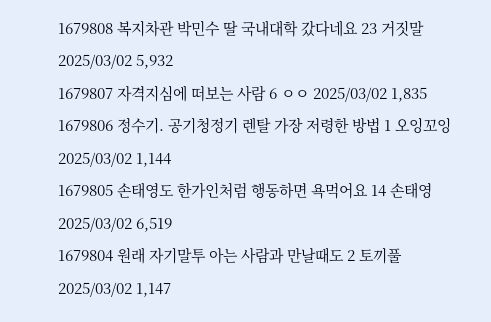1679808 복지차관 박민수 딸 국내대학 갔다네요 23 거짓말 2025/03/02 5,932
1679807 자격지심에 떠보는 사람 6 ㅇㅇ 2025/03/02 1,835
1679806 정수기. 공기청정기 렌탈 가장 저령한 방법 1 오잉꼬잉 2025/03/02 1,144
1679805 손태영도 한가인처럼 행동하면 욕먹어요 14 손태영 2025/03/02 6,519
1679804 원래 자기말투 아는 사람과 만날때도 2 토끼풀 2025/03/02 1,147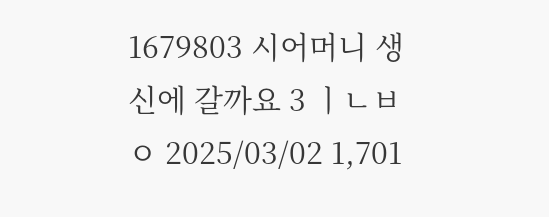1679803 시어머니 생신에 갈까요 3 ㅣㄴㅂㅇ 2025/03/02 1,701